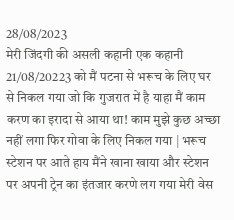28/08/2023
मेरी जिंदगी की असली कहानी एक कहानी
21/08/20223 को मैं पटना से भरूच के लिए घर से निकल गया जो कि गुजरात में है याहा मैं काम करण का इरादा से आया था! काम मुझे कुछ अच्छा नहीं लगा फिर गोवा के लिए निकल गया | भरूच स्टेशन पर आते हाय मैंने खाना खाया और स्टेशन पर अपनी ट्रेन का इंतजार करणे लग गया मेरी वेस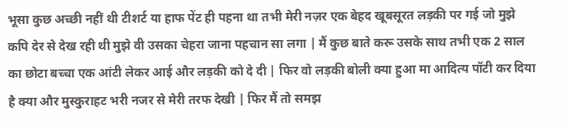भूसा कुछ अच्छी नहीं थी टीशर्ट या हाफ पेंट ही पहना था तभी मेरी नज़र एक बेहद खूबसूरत लड़की पर गई जो मुझे कपि देर से देख रही थी मुझे वी उसका चेहरा जाना पहचान सा लगा | मैं कुछ बाते करू उसके साथ तभी एक 2 साल का छोटा बच्चा एक आंटी लेकर आई और लड़की को दे दी | फिर वो लड़की बोली क्या हुआ मा आदित्य पॉटी कर दिया है क्या और मुस्कुराहट भरी नजर से मेरी तरफ देखी | फिर मैं तो समझ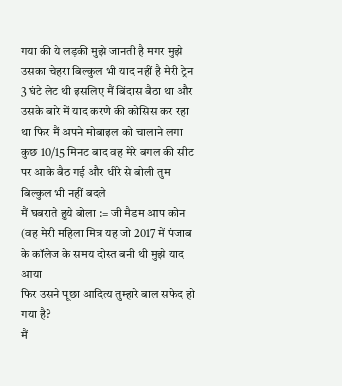गया की ये लड़की मुझे जानती है मगर मुझे उसका चेहरा बिल्कुल भी याद नहीं है मेरी ट्रेन 3 घंटे लेट थी इसलिए मैं बिंदास बैठा था और उसके बारे में याद करणे की कोसिस कर रहा था फिर मैं अपने मोबाइल को चालाने लगा कुछ 10/15 मिनट बाद वह मेरे बगल की सीट पर आके बैठ गई और धीरे से बोली तुम बिल्कुल भी नहीं बदले
मैं घबराते हुये बोला := जी मैडम आप कोन (वह मेरी महिला मित्र यह जो 2017 में पंजाब के कॉलेज के समय दोस्त बनी थी मुझे याद आया
फिर उसने पूछा आदित्य तुम्हारे बाल सफेद हो गया है?
मैं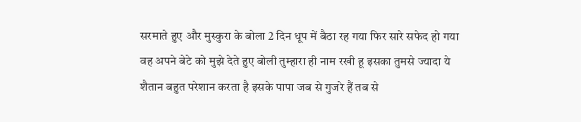सरमाते हुए और मुस्कुरा के बोला 2 दिन धूप में बैठा रह गया फिर सारे सफेद हो गया
वह अपने बेटे को मुझे देते हुए बोली तुम्हारा ही नाम रखी हू इसका तुमसे ज्यादा ये शैतान बहुत परेशान करता है इसके पापा जब से गुजरे हैं तब से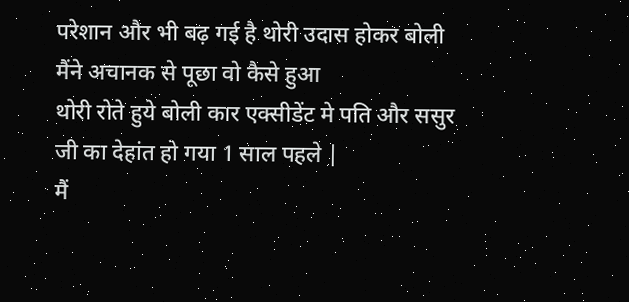परेशान और भी बढ़ गई है थोरी उदास होकर बोली
मैंने अचानक से पूछा वो कैसे हुआ
थोरी रोते हुये बोली कार एक्सीडेंट मे पति और ससुर जी का देहांत हो गया 1 साल पहले |
मैं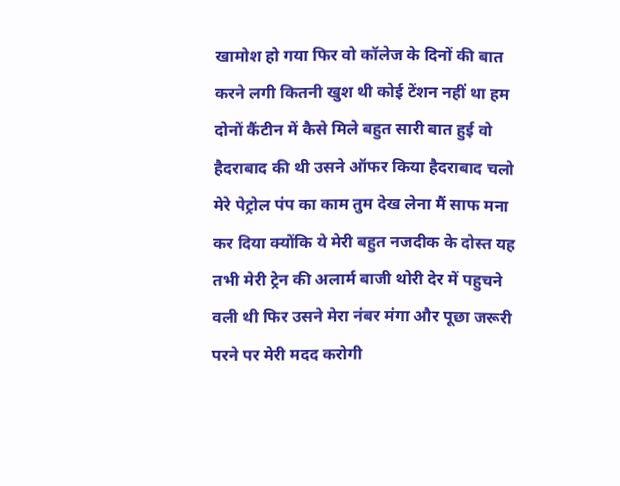खामोश हो गया फिर वो कॉलेज के दिनों की बात करने लगी कितनी खुश थी कोई टेंशन नहीं था हम दोनों कैंटीन में कैसे मिले बहुत सारी बात हुई वो हैदराबाद की थी उसने ऑफर किया हैदराबाद चलो मेरे पेट्रोल पंप का काम तुम देख लेना मैं साफ मना कर दिया क्योंकि ये मेरी बहुत नजदीक के दोस्त यह तभी मेरी ट्रेन की अलार्म बाजी थोरी देर में पहुचने वली थी फिर उसने मेरा नंबर मंगा और पूछा जरूरी परने पर मेरी मदद करोगी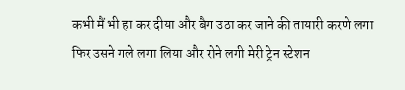कभी मैं भी हा कर दीया और बैग उठा कर जाने की तायारी करणे लगा
फिर उसने गले लगा लिया और रोने लगी मेरी ट्रेन स्टेशन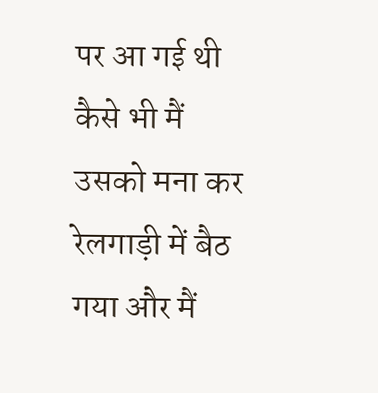पर आ गई थी कैसे भी मैं उसको मना कर रेलगाड़ी में बैठ गया और मैं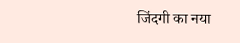जिंदगी का नया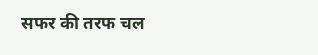सफर की तरफ चल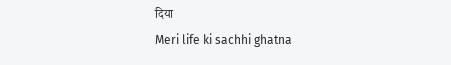दिया
Meri life ki sachhi ghatna